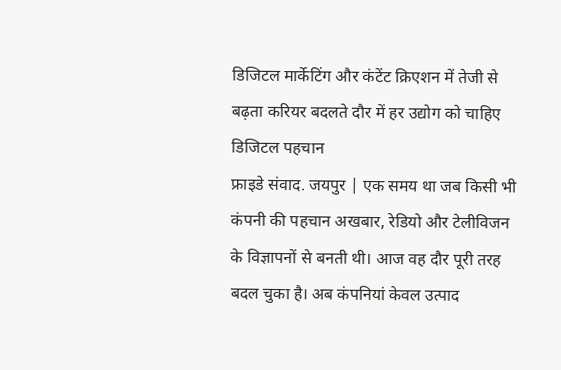डिजिटल मार्केटिंग और कंटेंट क्रिएशन में तेजी से बढ़ता करियर बदलते दौर में हर उद्योग को चाहिए डिजिटल पहचान
फ्राइडे संवाद. जयपुर | एक समय था जब किसी भी कंपनी की पहचान अखबार, रेडियो और टेलीविजन के विज्ञापनों से बनती थी। आज वह दौर पूरी तरह बदल चुका है। अब कंपनियां केवल उत्पाद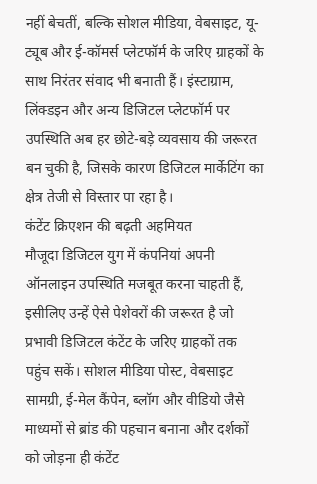नहीं बेचतीं, बल्कि सोशल मीडिया, वेबसाइट, यू-ट्यूब और ई-कॉमर्स प्लेटफॉर्म के जरिए ग्राहकों के साथ निरंतर संवाद भी बनाती हैं। इंस्टाग्राम, लिंक्डइन और अन्य डिजिटल प्लेटफॉर्म पर उपस्थिति अब हर छोटे-बड़े व्यवसाय की जरूरत बन चुकी है, जिसके कारण डिजिटल मार्केटिंग का क्षेत्र तेजी से विस्तार पा रहा है।
कंटेंट क्रिएशन की बढ़ती अहमियत
मौजूदा डिजिटल युग में कंपनियां अपनी ऑनलाइन उपस्थिति मजबूत करना चाहती हैं, इसीलिए उन्हें ऐसे पेशेवरों की जरूरत है जो प्रभावी डिजिटल कंटेंट के जरिए ग्राहकों तक पहुंच सकें। सोशल मीडिया पोस्ट, वेबसाइट सामग्री, ई-मेल कैंपेन, ब्लॉग और वीडियो जैसे माध्यमों से ब्रांड की पहचान बनाना और दर्शकों को जोड़ना ही कंटेंट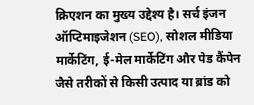क्रिएशन का मुख्य उद्देश्य है। सर्च इंजन ऑप्टिमाइजेशन (SEO), सोशल मीडिया मार्केटिंग, ई-मेल मार्केटिंग और पेड कैंपेन जैसे तरीकों से किसी उत्पाद या ब्रांड को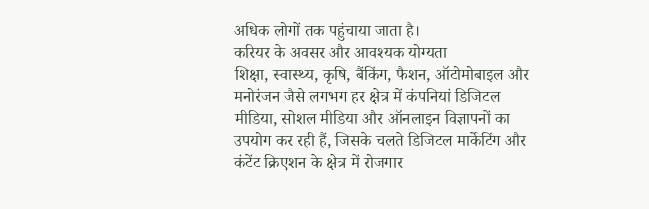अधिक लोगों तक पहुंचाया जाता है।
करियर के अवसर और आवश्यक योग्यता
शिक्षा, स्वास्थ्य, कृषि, बैंकिंग, फैशन, ऑटोमोबाइल और मनोरंजन जैसे लगभग हर क्षेत्र में कंपनियां डिजिटल मीडिया, सोशल मीडिया और ऑनलाइन विज्ञापनों का उपयोग कर रही हैं, जिसके चलते डिजिटल मार्केटिंग और कंटेंट क्रिएशन के क्षेत्र में रोजगार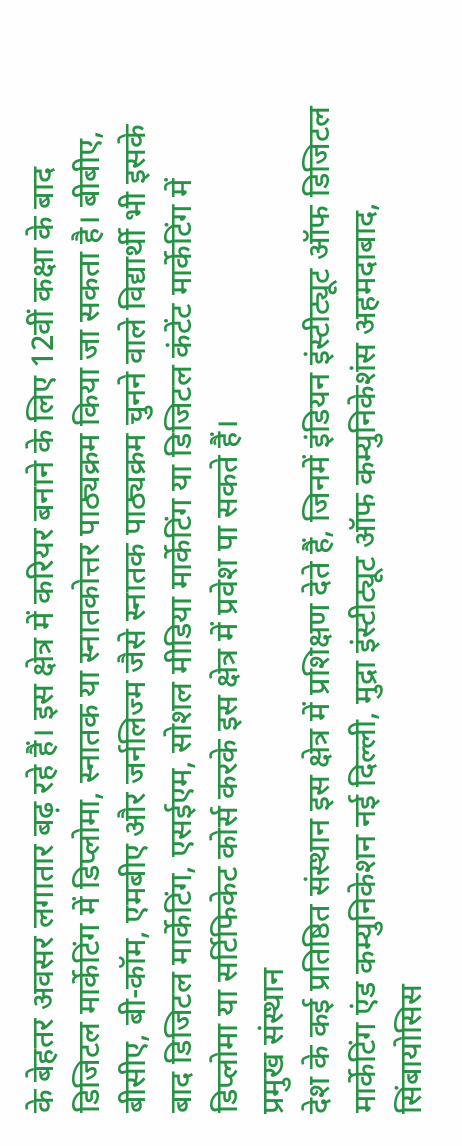के बेहतर अवसर लगातार बढ़ रहे हैं। इस क्षेत्र में करियर बनाने के लिए 12वीं कक्षा के बाद डिजिटल मार्केटिंग में डिप्लोमा, स्नातक या स्नातकोत्तर पाठ्यक्रम किया जा सकता है। बीबीए, बीसीए, बी-कॉम, एमबीए और जर्नलिज्म जैसे स्नातक पाठ्यक्रम चुनने वाले विद्यार्थी भी इसके बाद डिजिटल मार्केटिंग, एसईएम, सोशल मीडिया मार्केटिंग या डिजिटल कंटेंट मार्केटिंग में डिप्लोमा या सर्टिफिकेट कोर्स करके इस क्षेत्र में प्रवेश पा सकते हैं।
प्रमुख संस्थान
देश के कई प्रतिष्ठित संस्थान इस क्षेत्र में प्रशिक्षण देते हैं, जिनमें इंडियन इंस्टीट्यूट ऑफ डिजिटल मार्केटिंग एंड कम्युनिकेशन नई दिल्ली, मुद्रा इंस्टीट्यूट ऑफ कम्युनिकेशंस अहमदाबाद, सिंबायोसिस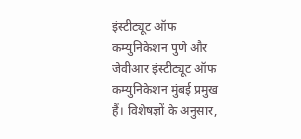इंस्टीट्यूट ऑफ कम्युनिकेशन पुणे और जेवीआर इंस्टीट्यूट ऑफ कम्युनिकेशन मुंबई प्रमुख हैं। विशेषज्ञों के अनुसार,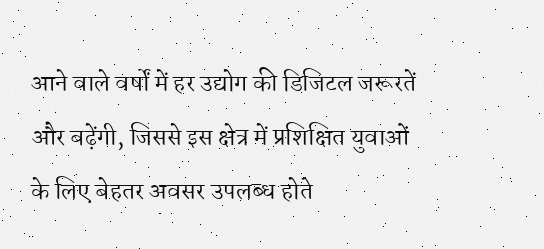आने वाले वर्षों में हर उद्योग की डिजिटल जरूरतें और बढ़ेंगी, जिससे इस क्षेत्र में प्रशिक्षित युवाओं के लिए बेहतर अवसर उपलब्ध होते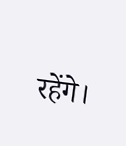रहेंगे।